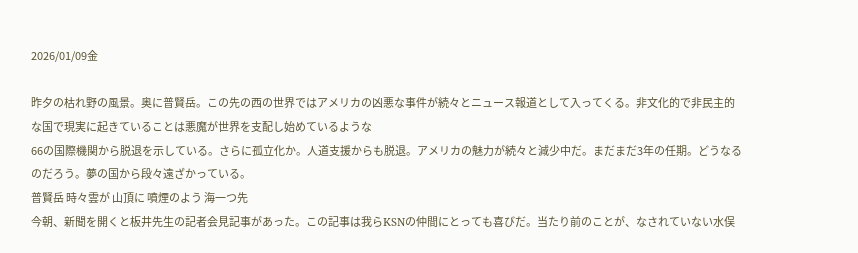2026/01/09金

昨夕の枯れ野の風景。奥に普賢岳。この先の西の世界ではアメリカの凶悪な事件が続々とニュース報道として入ってくる。非文化的で非民主的な国で現実に起きていることは悪魔が世界を支配し始めているような
66の国際機関から脱退を示している。さらに孤立化か。人道支援からも脱退。アメリカの魅力が続々と減少中だ。まだまだ3年の任期。どうなるのだろう。夢の国から段々遠ざかっている。
普賢岳 時々雲が 山頂に 噴煙のよう 海一つ先
今朝、新聞を開くと板井先生の記者会見記事があった。この記事は我らKSNの仲間にとっても喜びだ。当たり前のことが、なされていない水俣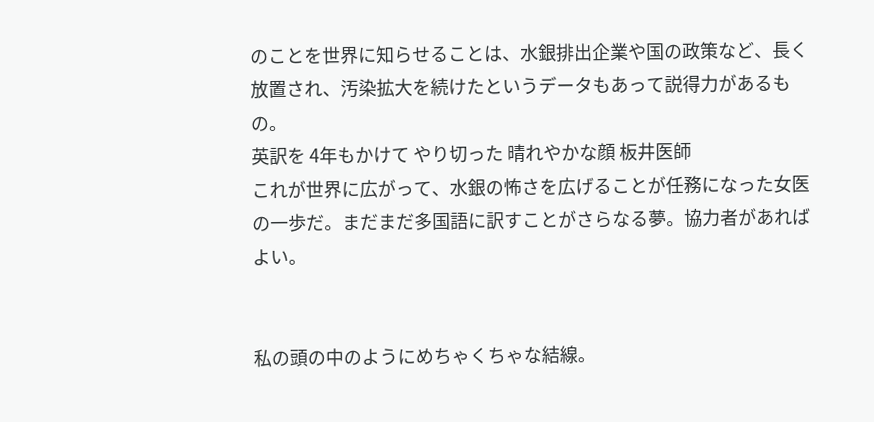のことを世界に知らせることは、水銀排出企業や国の政策など、長く放置され、汚染拡大を続けたというデータもあって説得力があるもの。
英訳を 4年もかけて やり切った 晴れやかな顔 板井医師
これが世界に広がって、水銀の怖さを広げることが任務になった女医の一歩だ。まだまだ多国語に訳すことがさらなる夢。協力者があればよい。


私の頭の中のようにめちゃくちゃな結線。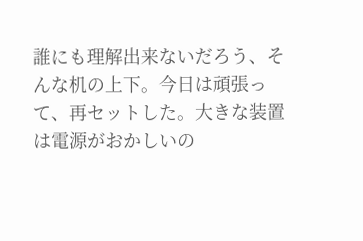誰にも理解出来ないだろう、そんな机の上下。今日は頑張って、再セットした。大きな装置は電源がおかしいの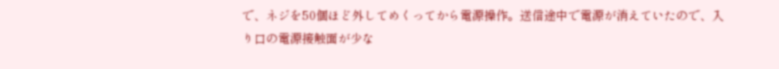で、ネジを50個ほど外してめくってから電源操作。送信途中で電源が消えていたので、入り口の電源接触面が少な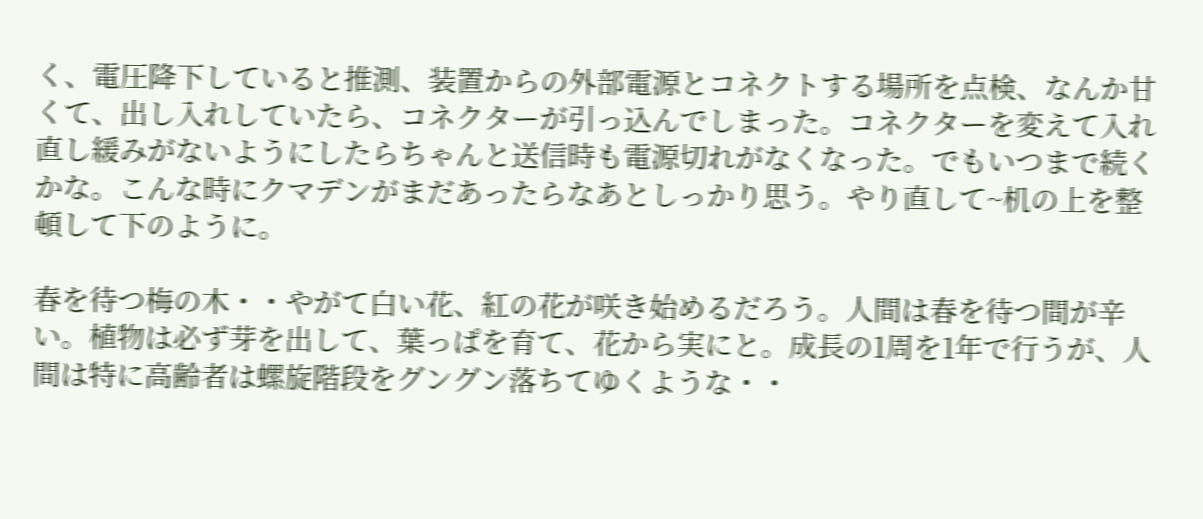く、電圧降下していると推測、装置からの外部電源とコネクトする場所を点検、なんか甘くて、出し入れしていたら、コネクターが引っ込んでしまった。コネクターを変えて入れ直し緩みがないようにしたらちゃんと送信時も電源切れがなくなった。でもいつまで続くかな。こんな時にクマデンがまだあったらなあとしっかり思う。やり直して~机の上を整頓して下のように。

春を待つ梅の木・・やがて白い花、紅の花が咲き始めるだろう。人間は春を待つ間が辛い。植物は必ず芽を出して、葉っぱを育て、花から実にと。成長の1周を1年で行うが、人間は特に高齢者は螺旋階段をグングン落ちてゆくような・・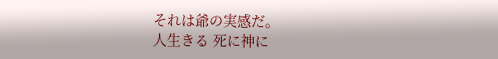それは爺の実感だ。
人生きる 死に神に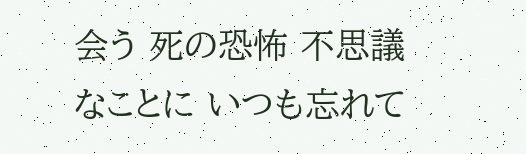会う 死の恐怖 不思議なことに いつも忘れて